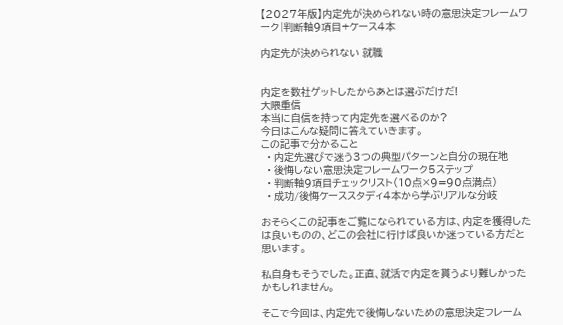【2027年版】内定先が決められない時の意思決定フレームワーク|判断軸9項目+ケース4本

内定先が決められない 就職


内定を数社ゲットしたからあとは選ぶだけだ!
大隈重信
本当に自信を持って内定先を選べるのか?
今日はこんな疑問に答えていきます。
この記事で分かること
  • 内定先選びで迷う3つの典型パターンと自分の現在地
  • 後悔しない意思決定フレームワーク5ステップ
  • 判断軸9項目チェックリスト(10点×9=90点満点)
  • 成功/後悔ケーススタディ4本から学ぶリアルな分岐

おそらくこの記事をご覧になられている方は、内定を獲得したは良いものの、どこの会社に行けば良いか迷っている方だと思います。

私自身もそうでした。正直、就活で内定を貰うより難しかったかもしれません。

そこで今回は、内定先で後悔しないための意思決定フレーム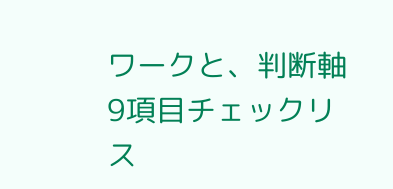ワークと、判断軸9項目チェックリス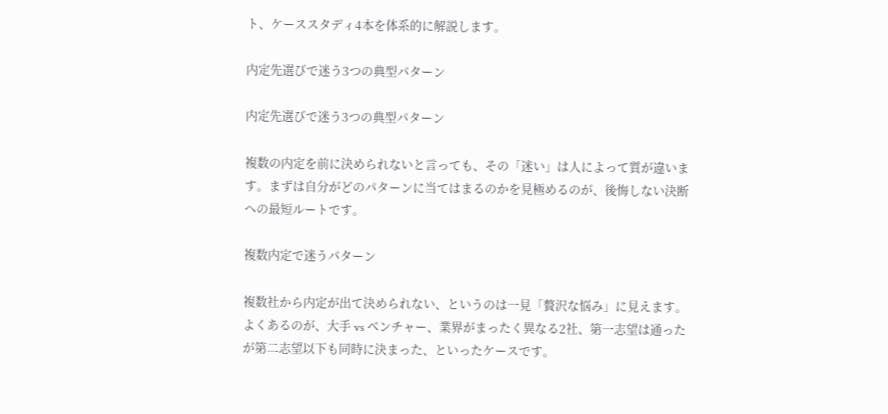ト、ケーススタディ4本を体系的に解説します。

内定先選びで迷う3つの典型パターン

内定先選びで迷う3つの典型パターン

複数の内定を前に決められないと言っても、その「迷い」は人によって質が違います。まずは自分がどのパターンに当てはまるのかを見極めるのが、後悔しない決断への最短ルートです。

複数内定で迷うパターン

複数社から内定が出て決められない、というのは一見「贅沢な悩み」に見えます。よくあるのが、大手 vs ベンチャー、業界がまったく異なる2社、第一志望は通ったが第二志望以下も同時に決まった、といったケースです。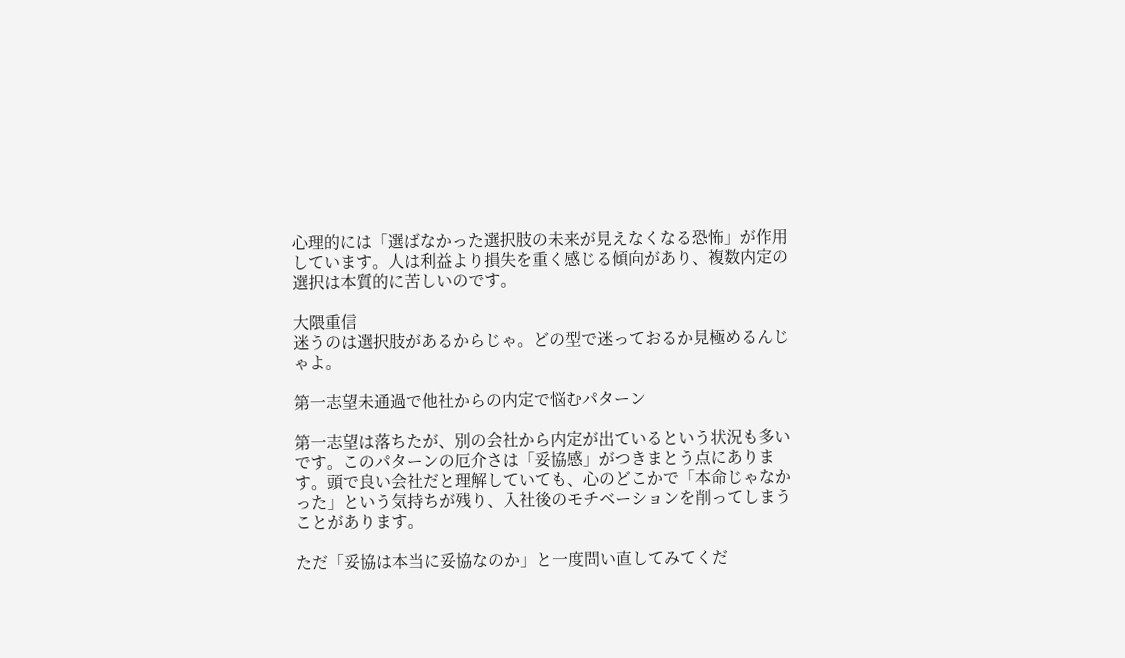心理的には「選ばなかった選択肢の未来が見えなくなる恐怖」が作用しています。人は利益より損失を重く感じる傾向があり、複数内定の選択は本質的に苦しいのです。

大隈重信
迷うのは選択肢があるからじゃ。どの型で迷っておるか見極めるんじゃよ。

第一志望未通過で他社からの内定で悩むパターン

第一志望は落ちたが、別の会社から内定が出ているという状況も多いです。このパターンの厄介さは「妥協感」がつきまとう点にあります。頭で良い会社だと理解していても、心のどこかで「本命じゃなかった」という気持ちが残り、入社後のモチベーションを削ってしまうことがあります。

ただ「妥協は本当に妥協なのか」と一度問い直してみてくだ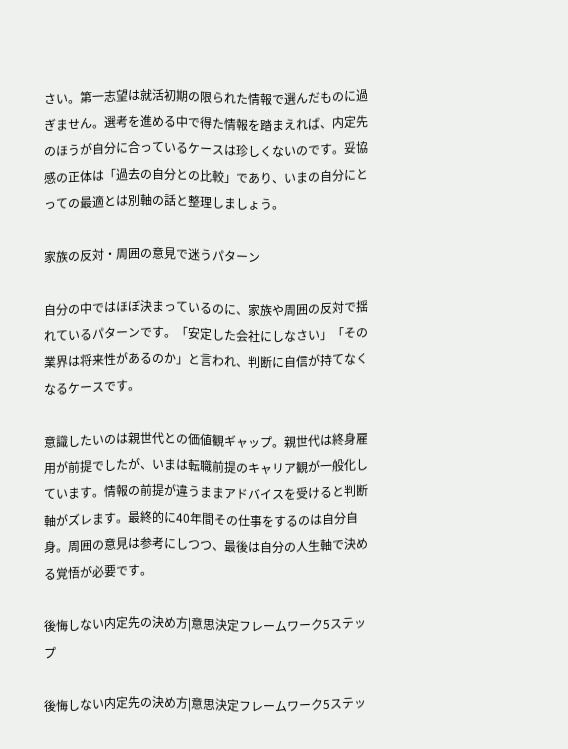さい。第一志望は就活初期の限られた情報で選んだものに過ぎません。選考を進める中で得た情報を踏まえれば、内定先のほうが自分に合っているケースは珍しくないのです。妥協感の正体は「過去の自分との比較」であり、いまの自分にとっての最適とは別軸の話と整理しましょう。

家族の反対・周囲の意見で迷うパターン

自分の中ではほぼ決まっているのに、家族や周囲の反対で揺れているパターンです。「安定した会社にしなさい」「その業界は将来性があるのか」と言われ、判断に自信が持てなくなるケースです。

意識したいのは親世代との価値観ギャップ。親世代は終身雇用が前提でしたが、いまは転職前提のキャリア観が一般化しています。情報の前提が違うままアドバイスを受けると判断軸がズレます。最終的に40年間その仕事をするのは自分自身。周囲の意見は参考にしつつ、最後は自分の人生軸で決める覚悟が必要です。

後悔しない内定先の決め方|意思決定フレームワーク5ステップ

後悔しない内定先の決め方|意思決定フレームワーク5ステッ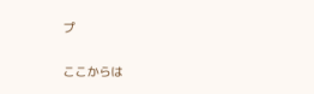プ

ここからは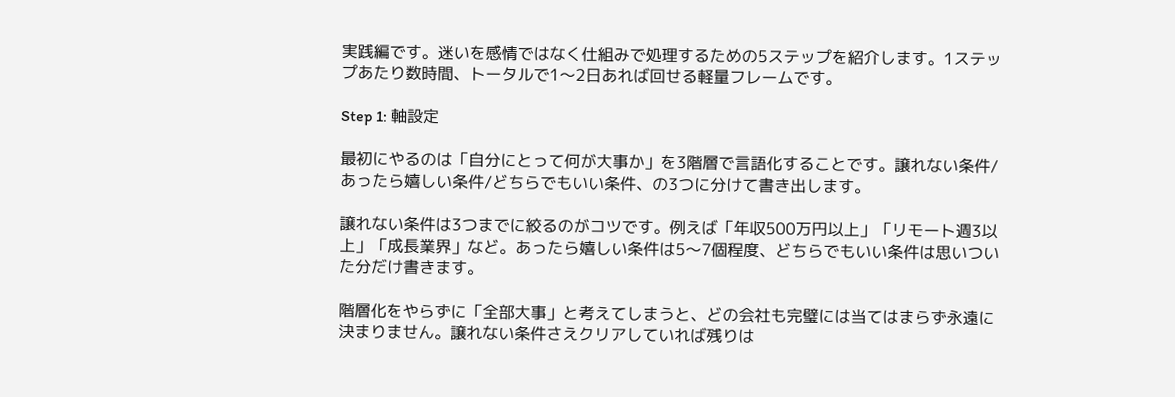実践編です。迷いを感情ではなく仕組みで処理するための5ステップを紹介します。1ステップあたり数時間、トータルで1〜2日あれば回せる軽量フレームです。

Step 1: 軸設定

最初にやるのは「自分にとって何が大事か」を3階層で言語化することです。譲れない条件/あったら嬉しい条件/どちらでもいい条件、の3つに分けて書き出します。

譲れない条件は3つまでに絞るのがコツです。例えば「年収500万円以上」「リモート週3以上」「成長業界」など。あったら嬉しい条件は5〜7個程度、どちらでもいい条件は思いついた分だけ書きます。

階層化をやらずに「全部大事」と考えてしまうと、どの会社も完璧には当てはまらず永遠に決まりません。譲れない条件さえクリアしていれば残りは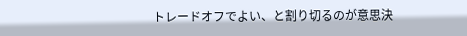トレードオフでよい、と割り切るのが意思決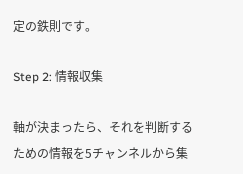定の鉄則です。

Step 2: 情報収集

軸が決まったら、それを判断するための情報を5チャンネルから集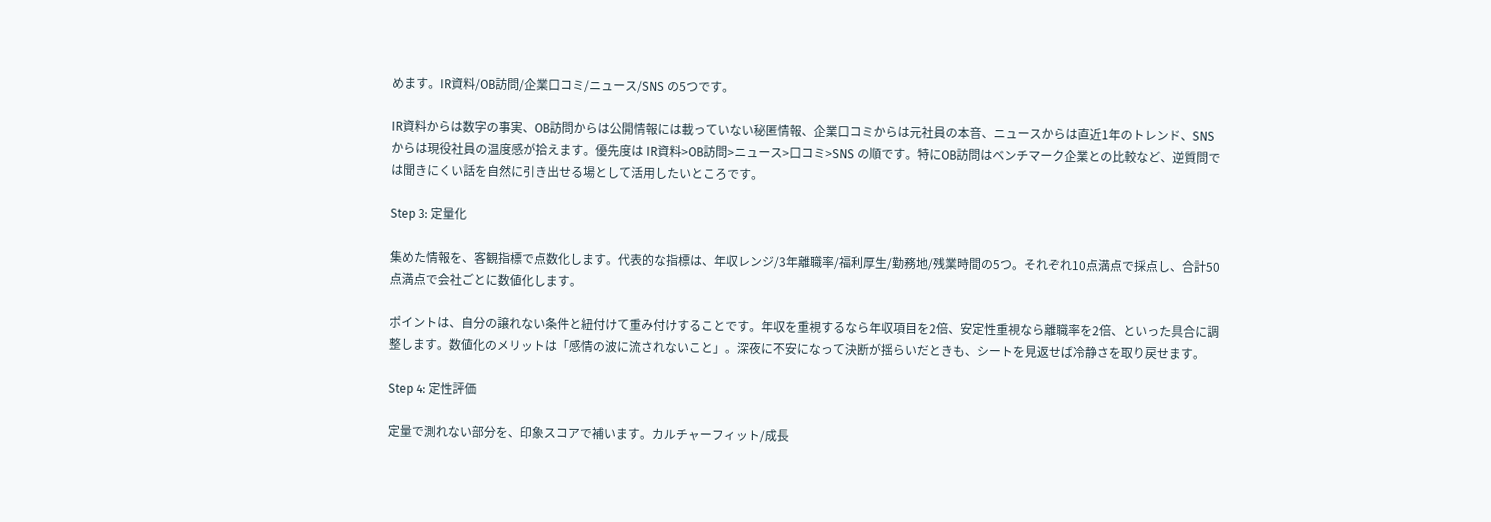めます。IR資料/OB訪問/企業口コミ/ニュース/SNS の5つです。

IR資料からは数字の事実、OB訪問からは公開情報には載っていない秘匿情報、企業口コミからは元社員の本音、ニュースからは直近1年のトレンド、SNSからは現役社員の温度感が拾えます。優先度は IR資料>OB訪問>ニュース>口コミ>SNS の順です。特にOB訪問はベンチマーク企業との比較など、逆質問では聞きにくい話を自然に引き出せる場として活用したいところです。

Step 3: 定量化

集めた情報を、客観指標で点数化します。代表的な指標は、年収レンジ/3年離職率/福利厚生/勤務地/残業時間の5つ。それぞれ10点満点で採点し、合計50点満点で会社ごとに数値化します。

ポイントは、自分の譲れない条件と紐付けて重み付けすることです。年収を重視するなら年収項目を2倍、安定性重視なら離職率を2倍、といった具合に調整します。数値化のメリットは「感情の波に流されないこと」。深夜に不安になって決断が揺らいだときも、シートを見返せば冷静さを取り戻せます。

Step 4: 定性評価

定量で測れない部分を、印象スコアで補います。カルチャーフィット/成長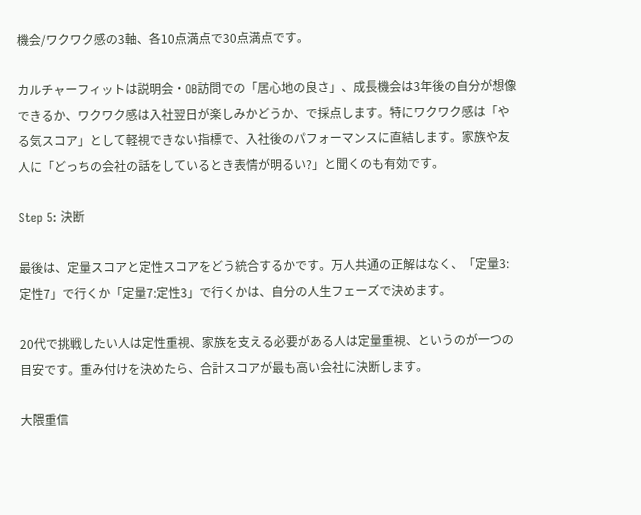機会/ワクワク感の3軸、各10点満点で30点満点です。

カルチャーフィットは説明会・OB訪問での「居心地の良さ」、成長機会は3年後の自分が想像できるか、ワクワク感は入社翌日が楽しみかどうか、で採点します。特にワクワク感は「やる気スコア」として軽視できない指標で、入社後のパフォーマンスに直結します。家族や友人に「どっちの会社の話をしているとき表情が明るい?」と聞くのも有効です。

Step 5: 決断

最後は、定量スコアと定性スコアをどう統合するかです。万人共通の正解はなく、「定量3:定性7」で行くか「定量7:定性3」で行くかは、自分の人生フェーズで決めます。

20代で挑戦したい人は定性重視、家族を支える必要がある人は定量重視、というのが一つの目安です。重み付けを決めたら、合計スコアが最も高い会社に決断します。

大隈重信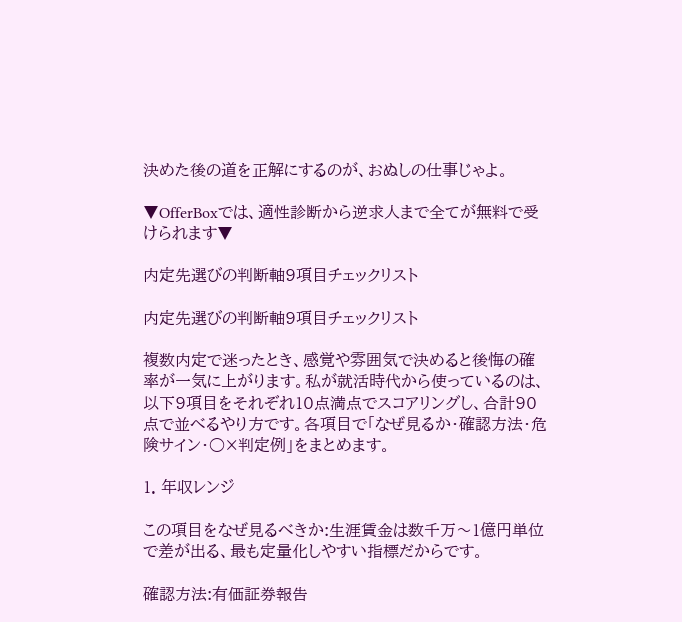決めた後の道を正解にするのが、おぬしの仕事じゃよ。

▼OfferBoxでは、適性診断から逆求人まで全てが無料で受けられます▼

内定先選びの判断軸9項目チェックリスト

内定先選びの判断軸9項目チェックリスト

複数内定で迷ったとき、感覚や雰囲気で決めると後悔の確率が一気に上がります。私が就活時代から使っているのは、以下9項目をそれぞれ10点満点でスコアリングし、合計90点で並べるやり方です。各項目で「なぜ見るか・確認方法・危険サイン・○×判定例」をまとめます。

1. 年収レンジ

この項目をなぜ見るべきか:生涯賃金は数千万〜1億円単位で差が出る、最も定量化しやすい指標だからです。

確認方法:有価証券報告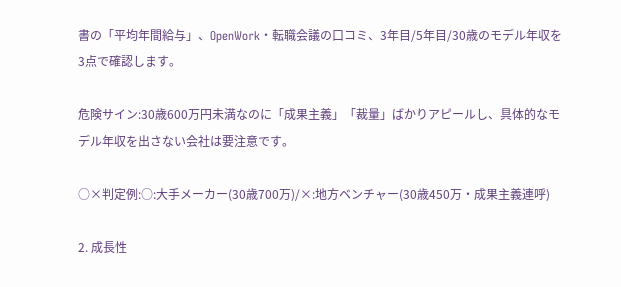書の「平均年間給与」、OpenWork・転職会議の口コミ、3年目/5年目/30歳のモデル年収を3点で確認します。

危険サイン:30歳600万円未満なのに「成果主義」「裁量」ばかりアピールし、具体的なモデル年収を出さない会社は要注意です。

○×判定例:○:大手メーカー(30歳700万)/×:地方ベンチャー(30歳450万・成果主義連呼)

2. 成長性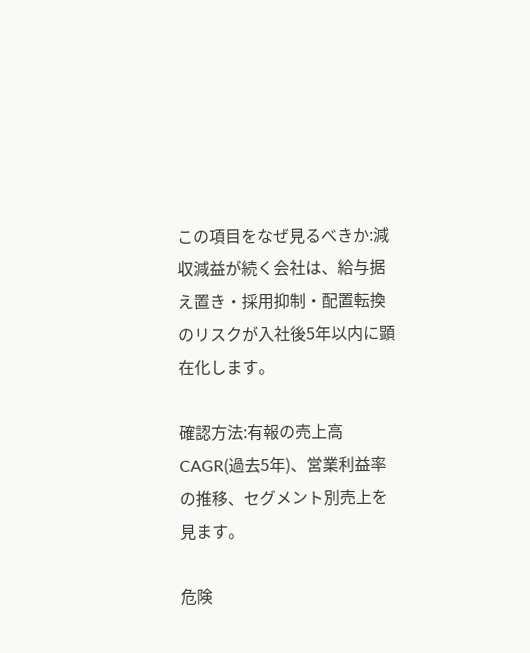この項目をなぜ見るべきか:減収減益が続く会社は、給与据え置き・採用抑制・配置転換のリスクが入社後5年以内に顕在化します。

確認方法:有報の売上高CAGR(過去5年)、営業利益率の推移、セグメント別売上を見ます。

危険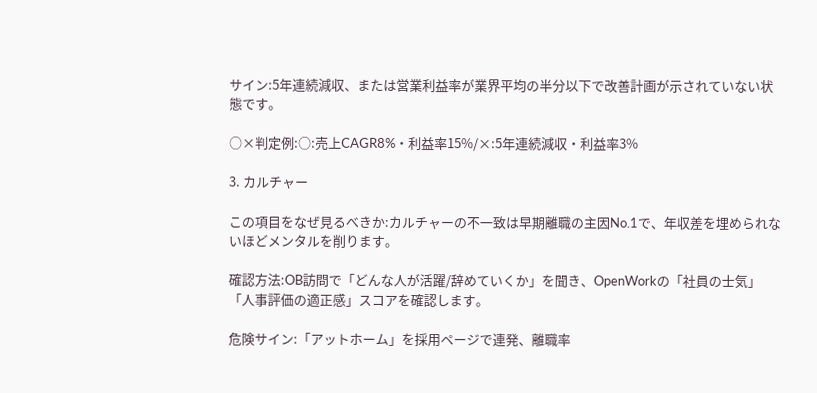サイン:5年連続減収、または営業利益率が業界平均の半分以下で改善計画が示されていない状態です。

○×判定例:○:売上CAGR8%・利益率15%/×:5年連続減収・利益率3%

3. カルチャー

この項目をなぜ見るべきか:カルチャーの不一致は早期離職の主因No.1で、年収差を埋められないほどメンタルを削ります。

確認方法:OB訪問で「どんな人が活躍/辞めていくか」を聞き、OpenWorkの「社員の士気」「人事評価の適正感」スコアを確認します。

危険サイン:「アットホーム」を採用ページで連発、離職率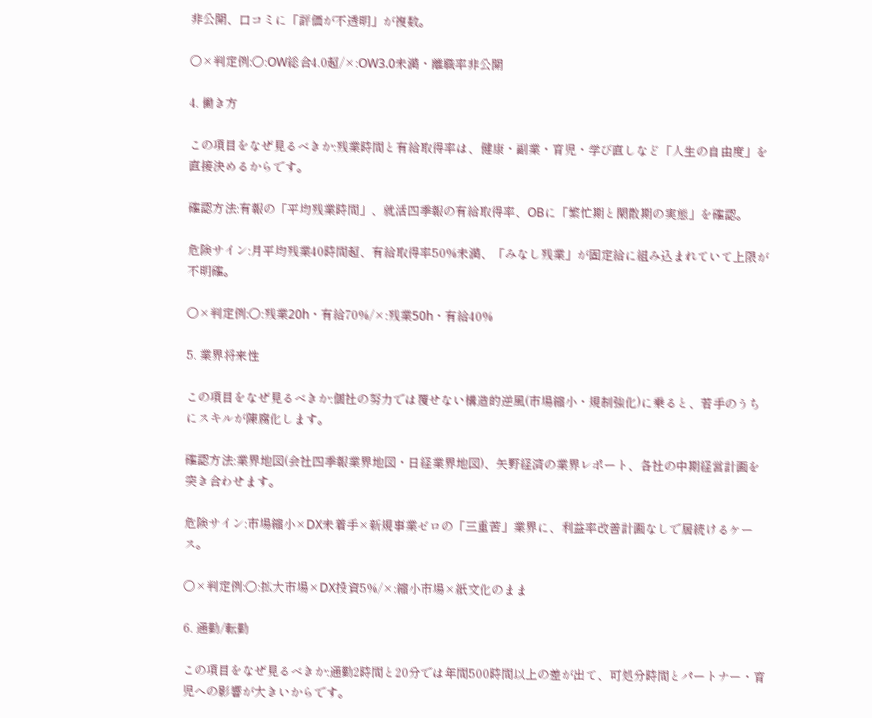非公開、口コミに「評価が不透明」が複数。

○×判定例:○:OW総合4.0超/×:OW3.0未満・離職率非公開

4. 働き方

この項目をなぜ見るべきか:残業時間と有給取得率は、健康・副業・育児・学び直しなど「人生の自由度」を直接決めるからです。

確認方法:有報の「平均残業時間」、就活四季報の有給取得率、OBに「繁忙期と閑散期の実態」を確認。

危険サイン:月平均残業40時間超、有給取得率50%未満、「みなし残業」が固定給に組み込まれていて上限が不明確。

○×判定例:○:残業20h・有給70%/×:残業50h・有給40%

5. 業界将来性

この項目をなぜ見るべきか:個社の努力では覆せない構造的逆風(市場縮小・規制強化)に乗ると、若手のうちにスキルが陳腐化します。

確認方法:業界地図(会社四季報業界地図・日経業界地図)、矢野経済の業界レポート、各社の中期経営計画を突き合わせます。

危険サイン:市場縮小×DX未着手×新規事業ゼロの「三重苦」業界に、利益率改善計画なしで居続けるケース。

○×判定例:○:拡大市場×DX投資5%/×:縮小市場×紙文化のまま

6. 通勤/転勤

この項目をなぜ見るべきか:通勤2時間と20分では年間500時間以上の差が出て、可処分時間とパートナー・育児への影響が大きいからです。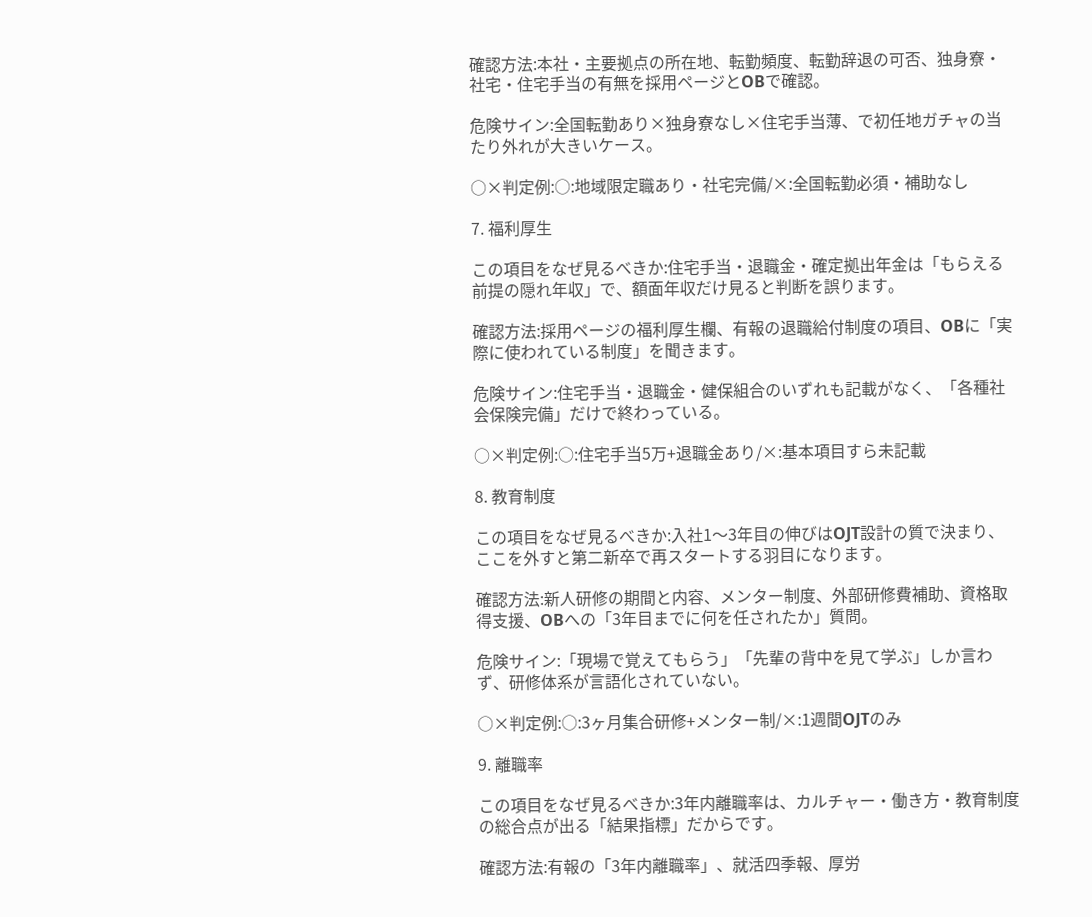確認方法:本社・主要拠点の所在地、転勤頻度、転勤辞退の可否、独身寮・社宅・住宅手当の有無を採用ページとOBで確認。

危険サイン:全国転勤あり×独身寮なし×住宅手当薄、で初任地ガチャの当たり外れが大きいケース。

○×判定例:○:地域限定職あり・社宅完備/×:全国転勤必須・補助なし

7. 福利厚生

この項目をなぜ見るべきか:住宅手当・退職金・確定拠出年金は「もらえる前提の隠れ年収」で、額面年収だけ見ると判断を誤ります。

確認方法:採用ページの福利厚生欄、有報の退職給付制度の項目、OBに「実際に使われている制度」を聞きます。

危険サイン:住宅手当・退職金・健保組合のいずれも記載がなく、「各種社会保険完備」だけで終わっている。

○×判定例:○:住宅手当5万+退職金あり/×:基本項目すら未記載

8. 教育制度

この項目をなぜ見るべきか:入社1〜3年目の伸びはOJT設計の質で決まり、ここを外すと第二新卒で再スタートする羽目になります。

確認方法:新人研修の期間と内容、メンター制度、外部研修費補助、資格取得支援、OBへの「3年目までに何を任されたか」質問。

危険サイン:「現場で覚えてもらう」「先輩の背中を見て学ぶ」しか言わず、研修体系が言語化されていない。

○×判定例:○:3ヶ月集合研修+メンター制/×:1週間OJTのみ

9. 離職率

この項目をなぜ見るべきか:3年内離職率は、カルチャー・働き方・教育制度の総合点が出る「結果指標」だからです。

確認方法:有報の「3年内離職率」、就活四季報、厚労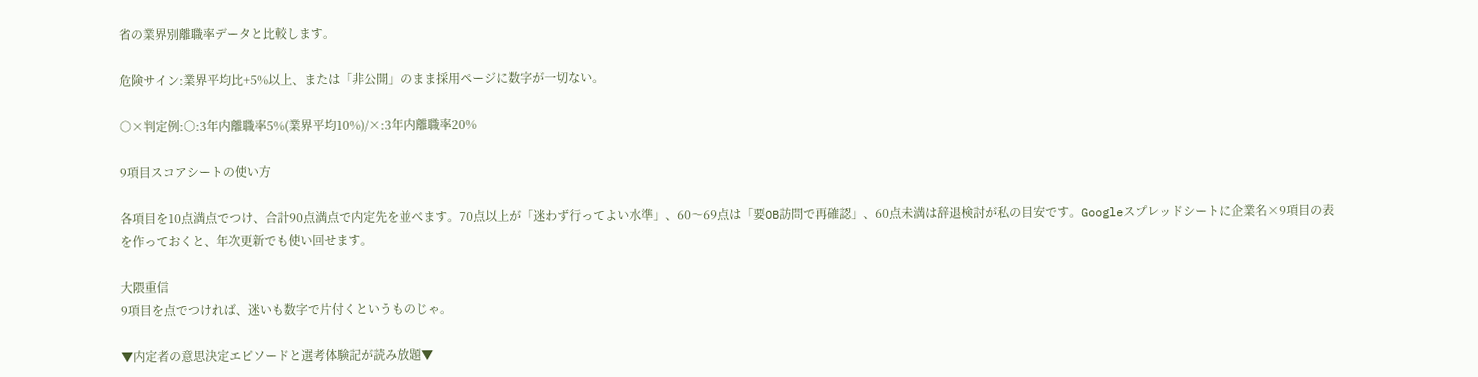省の業界別離職率データと比較します。

危険サイン:業界平均比+5%以上、または「非公開」のまま採用ページに数字が一切ない。

○×判定例:○:3年内離職率5%(業界平均10%)/×:3年内離職率20%

9項目スコアシートの使い方

各項目を10点満点でつけ、合計90点満点で内定先を並べます。70点以上が「迷わず行ってよい水準」、60〜69点は「要OB訪問で再確認」、60点未満は辞退検討が私の目安です。Googleスプレッドシートに企業名×9項目の表を作っておくと、年次更新でも使い回せます。

大隈重信
9項目を点でつければ、迷いも数字で片付くというものじゃ。

▼内定者の意思決定エピソードと選考体験記が読み放題▼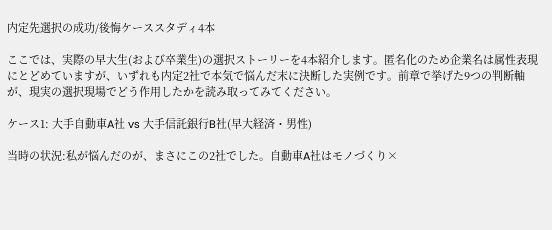内定先選択の成功/後悔ケーススタディ4本

ここでは、実際の早大生(および卒業生)の選択ストーリーを4本紹介します。匿名化のため企業名は属性表現にとどめていますが、いずれも内定2社で本気で悩んだ末に決断した実例です。前章で挙げた9つの判断軸が、現実の選択現場でどう作用したかを読み取ってみてください。

ケース1: 大手自動車A社 vs 大手信託銀行B社(早大経済・男性)

当時の状況:私が悩んだのが、まさにこの2社でした。自動車A社はモノづくり×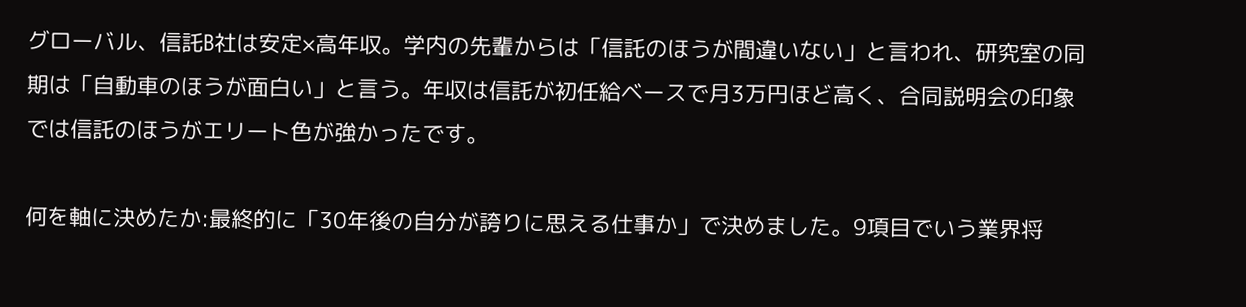グローバル、信託B社は安定×高年収。学内の先輩からは「信託のほうが間違いない」と言われ、研究室の同期は「自動車のほうが面白い」と言う。年収は信託が初任給ベースで月3万円ほど高く、合同説明会の印象では信託のほうがエリート色が強かったです。

何を軸に決めたか:最終的に「30年後の自分が誇りに思える仕事か」で決めました。9項目でいう業界将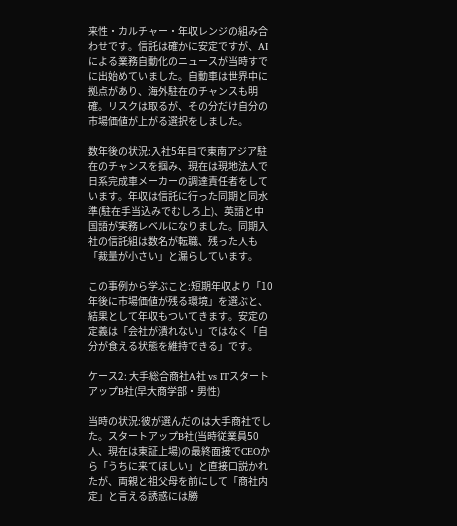来性・カルチャー・年収レンジの組み合わせです。信託は確かに安定ですが、AIによる業務自動化のニュースが当時すでに出始めていました。自動車は世界中に拠点があり、海外駐在のチャンスも明確。リスクは取るが、その分だけ自分の市場価値が上がる選択をしました。

数年後の状況:入社5年目で東南アジア駐在のチャンスを掴み、現在は現地法人で日系完成車メーカーの調達責任者をしています。年収は信託に行った同期と同水準(駐在手当込みでむしろ上)、英語と中国語が実務レベルになりました。同期入社の信託組は数名が転職、残った人も「裁量が小さい」と漏らしています。

この事例から学ぶこと:短期年収より「10年後に市場価値が残る環境」を選ぶと、結果として年収もついてきます。安定の定義は「会社が潰れない」ではなく「自分が食える状態を維持できる」です。

ケース2: 大手総合商社A社 vs ITスタートアップB社(早大商学部・男性)

当時の状況:彼が選んだのは大手商社でした。スタートアップB社(当時従業員50人、現在は東証上場)の最終面接でCEOから「うちに来てほしい」と直接口説かれたが、両親と祖父母を前にして「商社内定」と言える誘惑には勝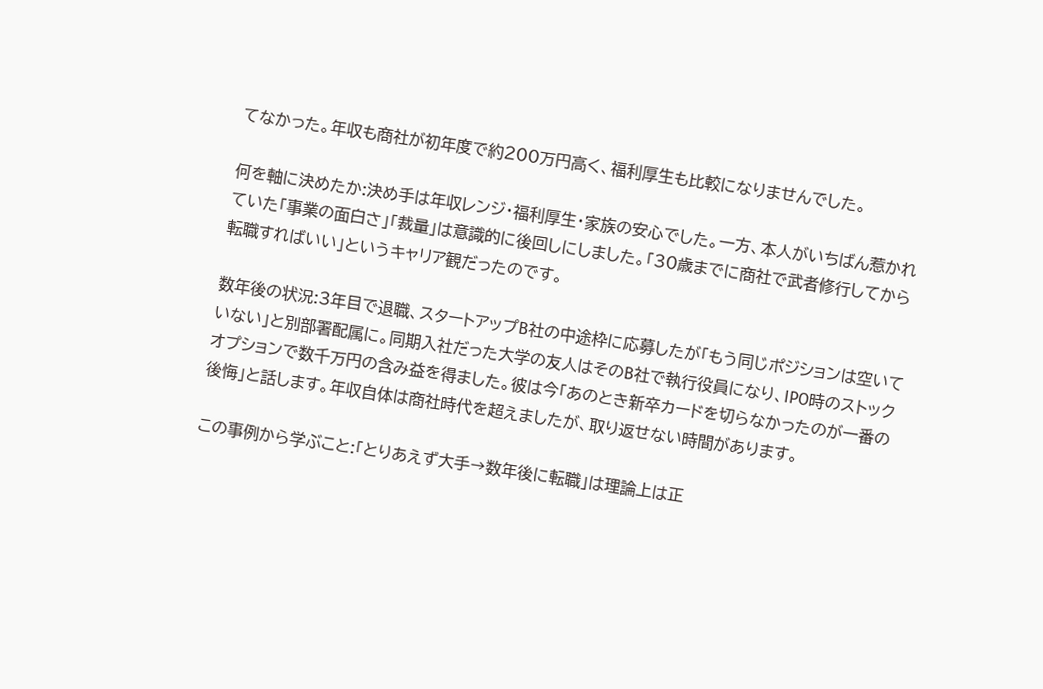てなかった。年収も商社が初年度で約200万円高く、福利厚生も比較になりませんでした。

何を軸に決めたか:決め手は年収レンジ・福利厚生・家族の安心でした。一方、本人がいちばん惹かれていた「事業の面白さ」「裁量」は意識的に後回しにしました。「30歳までに商社で武者修行してから転職すればいい」というキャリア観だったのです。

数年後の状況:3年目で退職、スタートアップB社の中途枠に応募したが「もう同じポジションは空いていない」と別部署配属に。同期入社だった大学の友人はそのB社で執行役員になり、IPO時のストックオプションで数千万円の含み益を得ました。彼は今「あのとき新卒カードを切らなかったのが一番の後悔」と話します。年収自体は商社時代を超えましたが、取り返せない時間があります。

この事例から学ぶこと:「とりあえず大手→数年後に転職」は理論上は正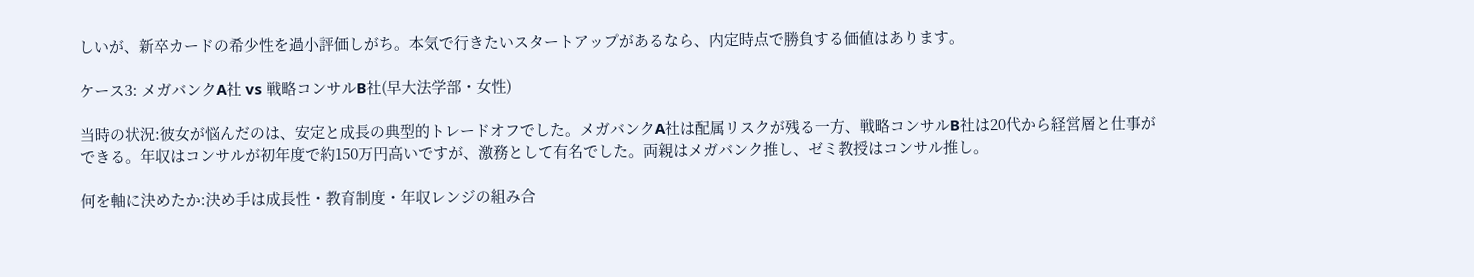しいが、新卒カードの希少性を過小評価しがち。本気で行きたいスタートアップがあるなら、内定時点で勝負する価値はあります。

ケース3: メガバンクA社 vs 戦略コンサルB社(早大法学部・女性)

当時の状況:彼女が悩んだのは、安定と成長の典型的トレードオフでした。メガバンクA社は配属リスクが残る一方、戦略コンサルB社は20代から経営層と仕事ができる。年収はコンサルが初年度で約150万円高いですが、激務として有名でした。両親はメガバンク推し、ゼミ教授はコンサル推し。

何を軸に決めたか:決め手は成長性・教育制度・年収レンジの組み合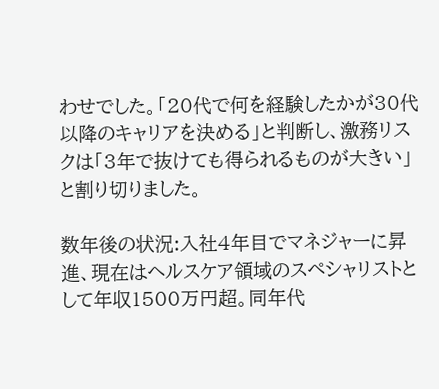わせでした。「20代で何を経験したかが30代以降のキャリアを決める」と判断し、激務リスクは「3年で抜けても得られるものが大きい」と割り切りました。

数年後の状況:入社4年目でマネジャーに昇進、現在はヘルスケア領域のスペシャリストとして年収1500万円超。同年代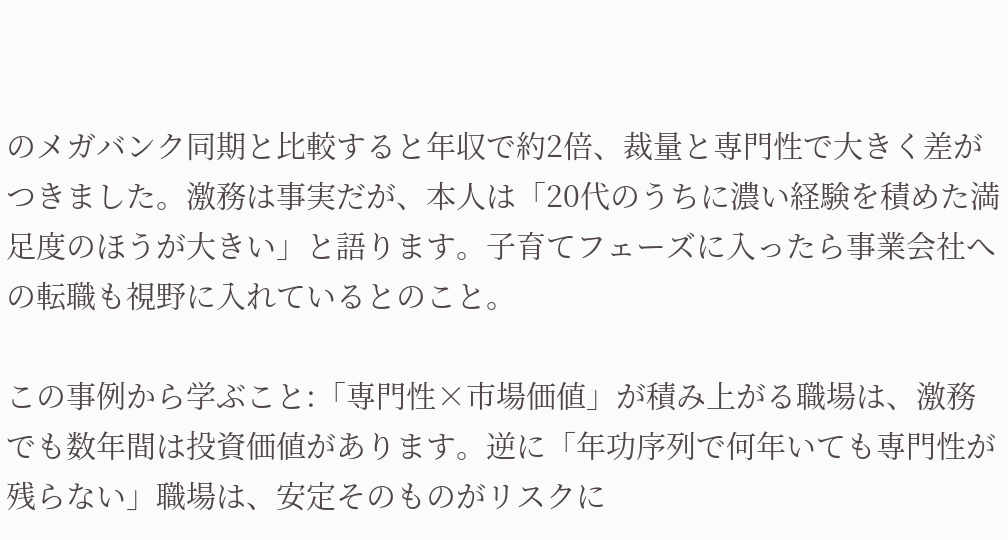のメガバンク同期と比較すると年収で約2倍、裁量と専門性で大きく差がつきました。激務は事実だが、本人は「20代のうちに濃い経験を積めた満足度のほうが大きい」と語ります。子育てフェーズに入ったら事業会社への転職も視野に入れているとのこと。

この事例から学ぶこと:「専門性×市場価値」が積み上がる職場は、激務でも数年間は投資価値があります。逆に「年功序列で何年いても専門性が残らない」職場は、安定そのものがリスクに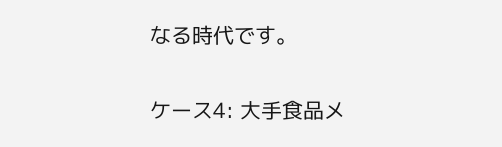なる時代です。

ケース4: 大手食品メ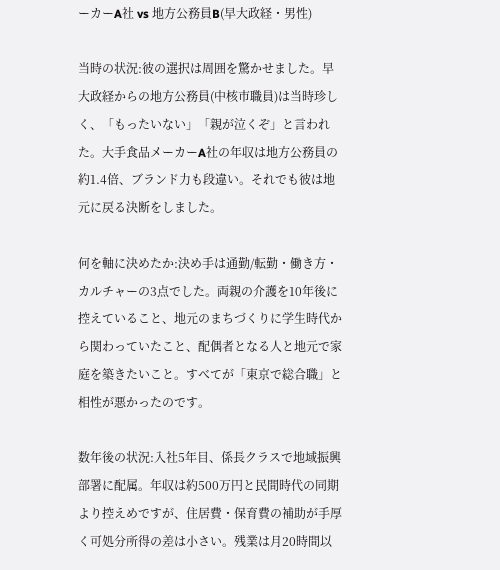ーカーA社 vs 地方公務員B(早大政経・男性)

当時の状況:彼の選択は周囲を驚かせました。早大政経からの地方公務員(中核市職員)は当時珍しく、「もったいない」「親が泣くぞ」と言われた。大手食品メーカーA社の年収は地方公務員の約1.4倍、ブランド力も段違い。それでも彼は地元に戻る決断をしました。

何を軸に決めたか:決め手は通勤/転勤・働き方・カルチャーの3点でした。両親の介護を10年後に控えていること、地元のまちづくりに学生時代から関わっていたこと、配偶者となる人と地元で家庭を築きたいこと。すべてが「東京で総合職」と相性が悪かったのです。

数年後の状況:入社5年目、係長クラスで地域振興部署に配属。年収は約500万円と民間時代の同期より控えめですが、住居費・保育費の補助が手厚く可処分所得の差は小さい。残業は月20時間以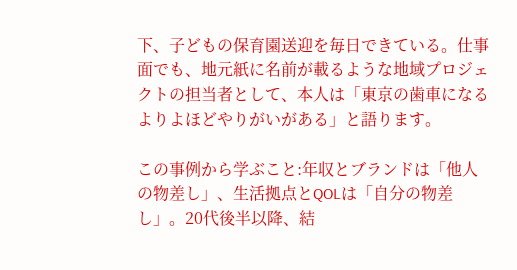下、子どもの保育園送迎を毎日できている。仕事面でも、地元紙に名前が載るような地域プロジェクトの担当者として、本人は「東京の歯車になるよりよほどやりがいがある」と語ります。

この事例から学ぶこと:年収とブランドは「他人の物差し」、生活拠点とQOLは「自分の物差し」。20代後半以降、結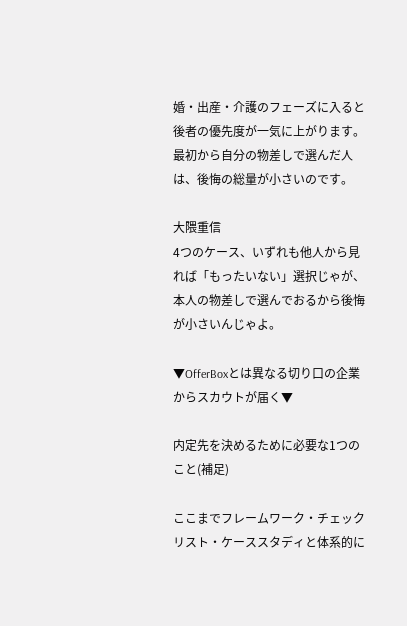婚・出産・介護のフェーズに入ると後者の優先度が一気に上がります。最初から自分の物差しで選んだ人は、後悔の総量が小さいのです。

大隈重信
4つのケース、いずれも他人から見れば「もったいない」選択じゃが、本人の物差しで選んでおるから後悔が小さいんじゃよ。

▼OfferBoxとは異なる切り口の企業からスカウトが届く▼

内定先を決めるために必要な1つのこと(補足)

ここまでフレームワーク・チェックリスト・ケーススタディと体系的に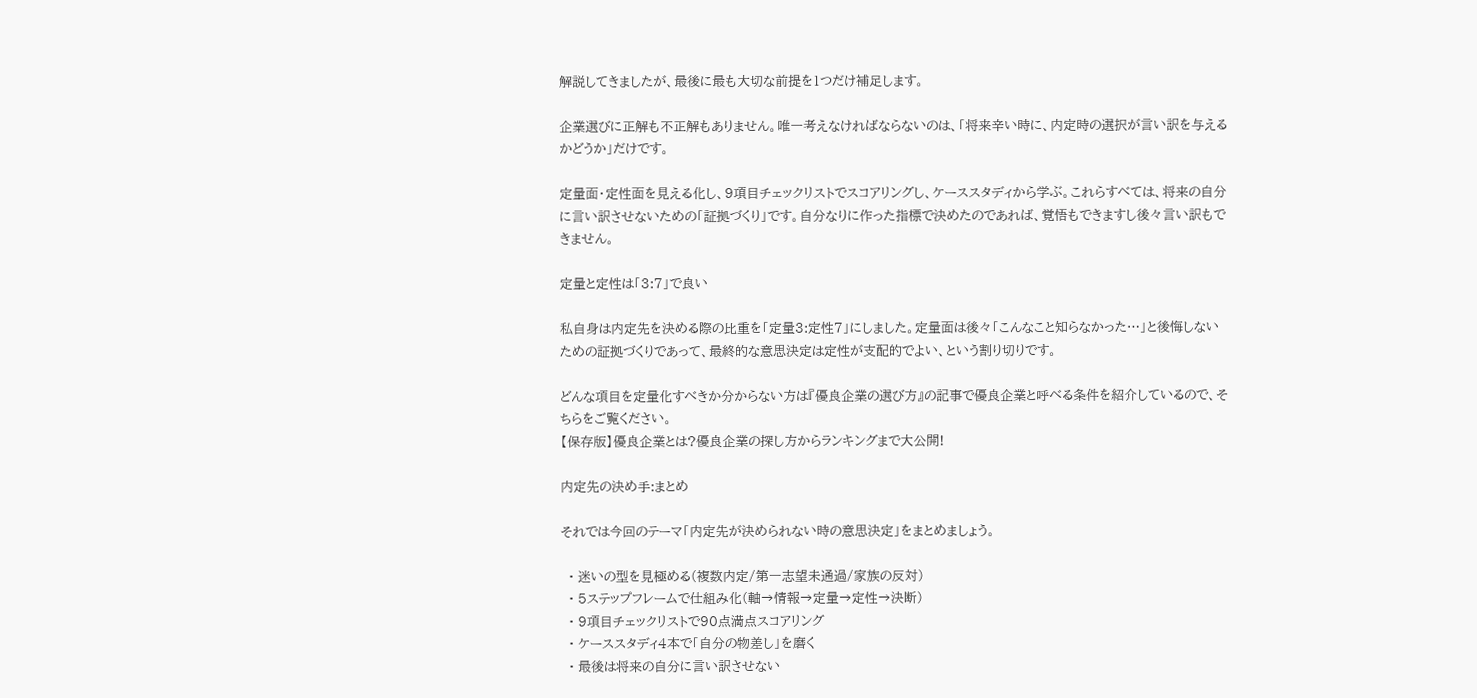解説してきましたが、最後に最も大切な前提を1つだけ補足します。

企業選びに正解も不正解もありません。唯一考えなければならないのは、「将来辛い時に、内定時の選択が言い訳を与えるかどうか」だけです。

定量面・定性面を見える化し、9項目チェックリストでスコアリングし、ケーススタディから学ぶ。これらすべては、将来の自分に言い訳させないための「証拠づくり」です。自分なりに作った指標で決めたのであれば、覚悟もできますし後々言い訳もできません。

定量と定性は「3:7」で良い

私自身は内定先を決める際の比重を「定量3:定性7」にしました。定量面は後々「こんなこと知らなかった…」と後悔しないための証拠づくりであって、最終的な意思決定は定性が支配的でよい、という割り切りです。

どんな項目を定量化すべきか分からない方は『優良企業の選び方』の記事で優良企業と呼べる条件を紹介しているので、そちらをご覧ください。
【保存版】優良企業とは?優良企業の探し方からランキングまで大公開!

内定先の決め手:まとめ

それでは今回のテーマ「内定先が決められない時の意思決定」をまとめましょう。

  • 迷いの型を見極める(複数内定/第一志望未通過/家族の反対)
  • 5ステップフレームで仕組み化(軸→情報→定量→定性→決断)
  • 9項目チェックリストで90点満点スコアリング
  • ケーススタディ4本で「自分の物差し」を磨く
  • 最後は将来の自分に言い訳させない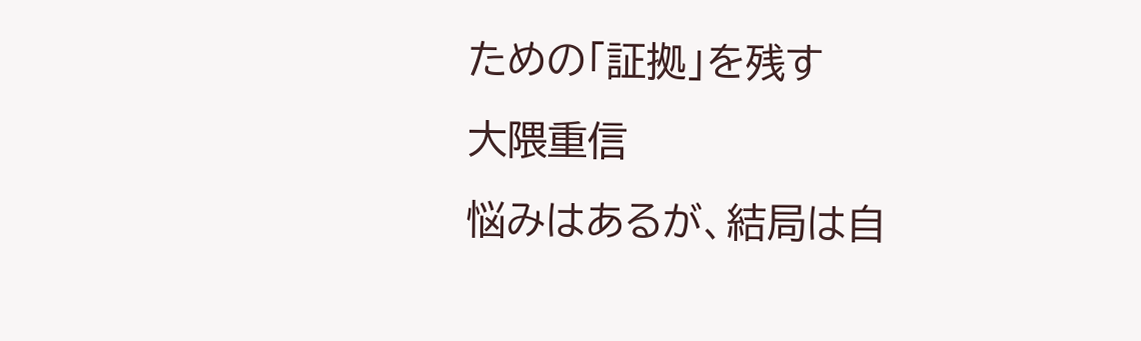ための「証拠」を残す
大隈重信
悩みはあるが、結局は自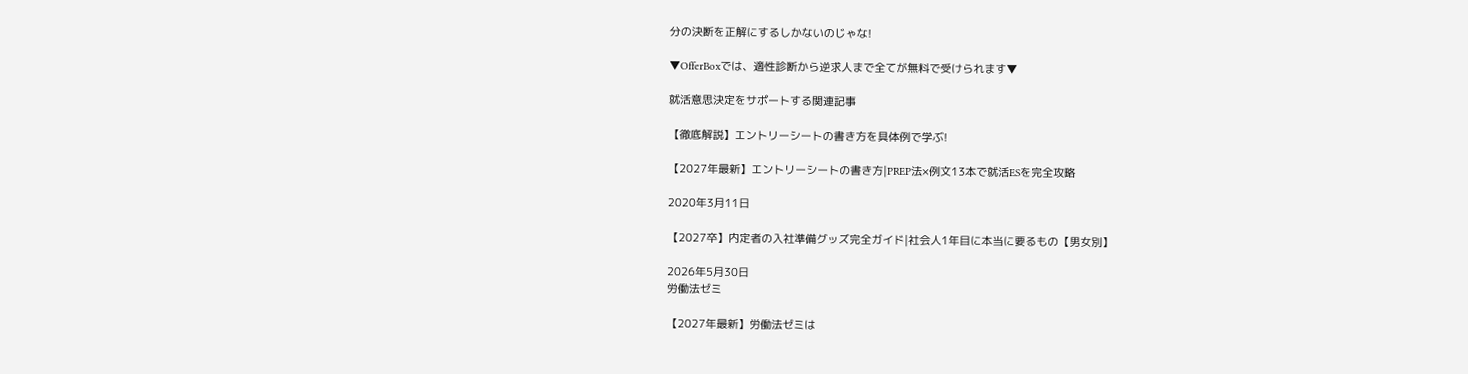分の決断を正解にするしかないのじゃな!

▼OfferBoxでは、適性診断から逆求人まで全てが無料で受けられます▼

就活意思決定をサポートする関連記事

【徹底解説】エントリーシートの書き方を具体例で学ぶ!

【2027年最新】エントリーシートの書き方|PREP法×例文13本で就活ESを完全攻略

2020年3月11日

【2027卒】内定者の入社準備グッズ完全ガイド|社会人1年目に本当に要るもの【男女別】

2026年5月30日
労働法ゼミ

【2027年最新】労働法ゼミは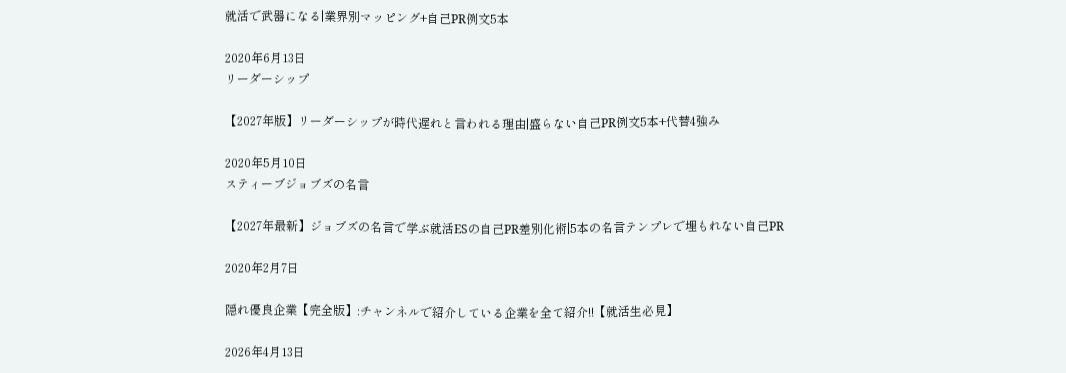就活で武器になる|業界別マッピング+自己PR例文5本

2020年6月13日
リーダーシップ

【2027年版】リーダーシップが時代遅れと言われる理由|盛らない自己PR例文5本+代替4強み

2020年5月10日
スティーブジョブズの名言

【2027年最新】ジョブズの名言で学ぶ就活ESの自己PR差別化術|5本の名言テンプレで埋もれない自己PR

2020年2月7日

隠れ優良企業【完全版】:チャンネルで紹介している企業を全て紹介!!【就活生必見】

2026年4月13日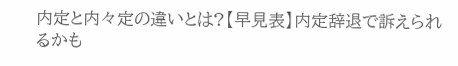内定と内々定の違いとは?【早見表】内定辞退で訴えられるかも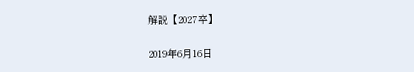解説【2027卒】

2019年6月16日